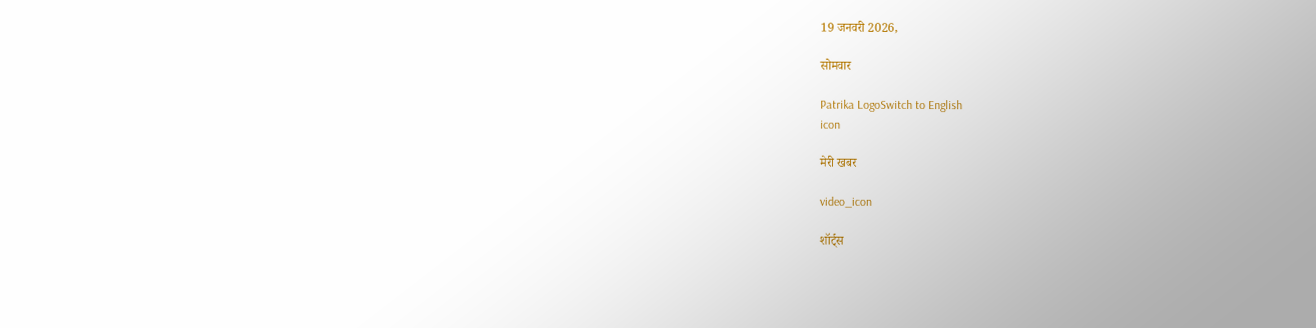19 जनवरी 2026,

सोमवार

Patrika LogoSwitch to English
icon

मेरी खबर

video_icon

शॉर्ट्स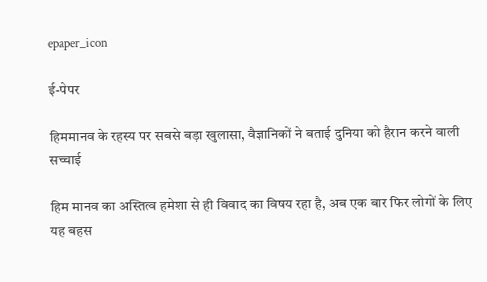epaper_icon

ई-पेपर

हिममानव के रहस्य पर सबसे बड़ा खुलासा, वैज्ञानिकों ने बताई दुनिया को हैरान करने वाली सच्चाई

हिम मानव का अस्तित्व हमेशा से ही विवाद का विषय रहा है, अब एक बार फिर लोगों के लिए यह बहस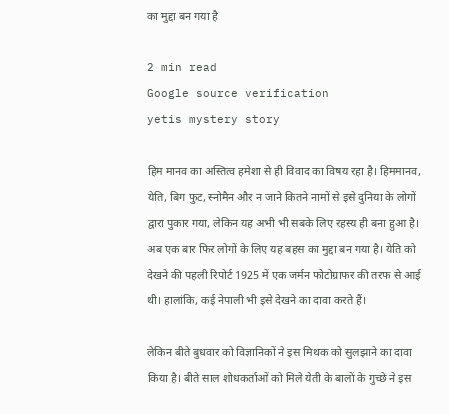का मुद्दा बन गया है

2 min read
Google source verification
yetis mystery story

हिम मानव का अस्तित्व हमेशा से ही विवाद का विषय रहा है। हिममानव, येति, बिग फुट, स्नोमैन और न जाने कितने नामों से इसे दुनिया के लोगों द्वारा पुकार गया, लेकिन यह अभी भी सबके लिए रहस्य ही बना हुआ है। अब एक बार फिर लोगों के लिए यह बहस का मुद्दा बन गया है। येति को देखने की पहली रिपोर्ट 1925 में एक जर्मन फोटोग्राफर की तरफ से आई थी। हालांकि, कई नेपाली भी इसे देखने का दावा करते हैं।

लेकिन बीते बुधवार को विज्ञानिकों ने इस मिथक को सुलझाने का दावा किया है। बीते साल शोधकर्ताओं को मिले येती के बालों के गुच्छे ने इस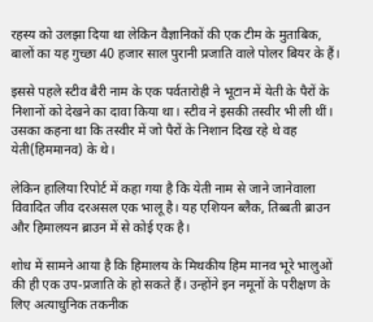रहस्य को उलझा दिया था लेकिन वैज्ञानिकों की एक टीम के मुताबिक, बालों का यह गुच्छा 40 हजार साल पुरानी प्रजाति वाले पोलर बियर के हैं।

इससे पहले स्टीव बैरी नाम के एक पर्वतारोही ने भूटान में येती के पैरों के निशानों को देखने का दावा किया था। स्टीव ने इसकी तस्वीर भी ली थीं। उसका कहना था कि तस्वीर में जो पैरों के निशान दिख रहे थे वह येती(हिममानव) के थे।

लेकिन हालिया रिपोर्ट में कहा गया है कि येती नाम से जाने जानेवाला विवादित जीव दरअसल एक भालू है। यह एशियन ब्लैक, तिब्बती ब्राउन और हिमालयन ब्राउन में से कोई एक है।

शोध में सामने आया है कि हिमालय के मिथकीय हिम मानव भूरे भालुओं की ही एक उप-प्रजाति के हो सकते हैं। उन्होंने इन नमूनों के परीक्षण के लिए अत्याधुनिक तकनीक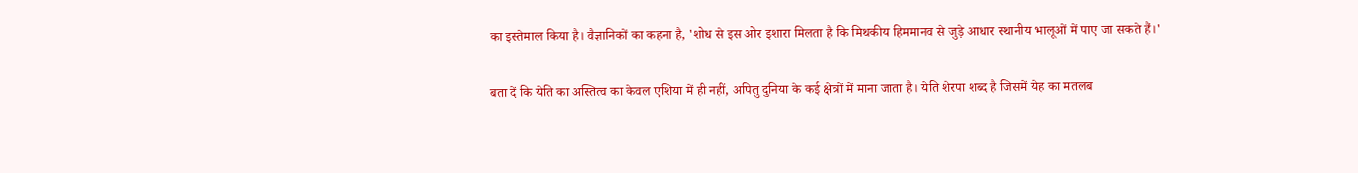का इस्तेमाल किया है। वैज्ञानिकों का कहना है, 'शोध से इस ओर इशारा मिलता है कि मिथकीय हिममानव से जुड़े आधार स्थानीय भालूओं में पाए जा सकते हैं।'

बता दें कि येति का अस्तित्व का केवल एशिया में ही नहीं, अपितु दुनिया के कई क्षेत्रों में माना जाता है। येति शेरपा शब्द है जिसमें येह का मतलब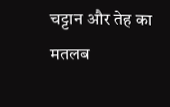चट्टान और तेह का मतलब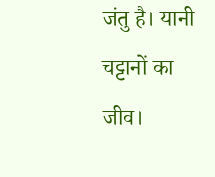जंतु है। यानी चट्टानों का जीव।